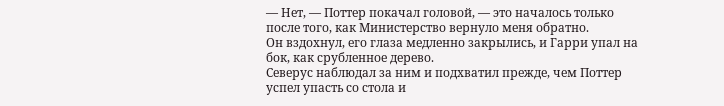— Нет, — Поттер покачал головой, — это началось только после того, как Министерство вернуло меня обратно.
Он вздохнул, его глаза медленно закрылись, и Гарри упал на бок, как срубленное дерево.
Северус наблюдал за ним и подхватил прежде, чем Поттер успел упасть со стола и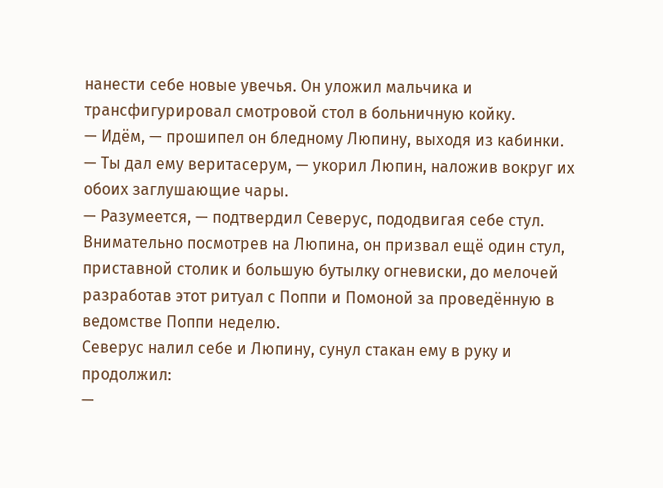нанести себе новые увечья. Он уложил мальчика и трансфигурировал смотровой стол в больничную койку.
— Идём, — прошипел он бледному Люпину, выходя из кабинки.
— Ты дал ему веритасерум, — укорил Люпин, наложив вокруг их обоих заглушающие чары.
— Разумеется, — подтвердил Северус, пододвигая себе стул. Внимательно посмотрев на Люпина, он призвал ещё один стул, приставной столик и большую бутылку огневиски, до мелочей разработав этот ритуал с Поппи и Помоной за проведённую в ведомстве Поппи неделю.
Северус налил себе и Люпину, сунул стакан ему в руку и продолжил:
—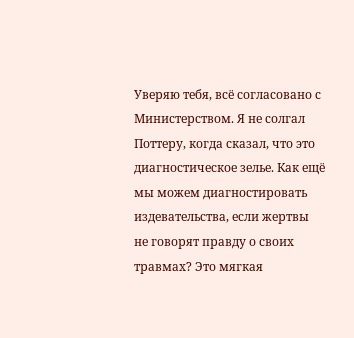Уверяю тебя, всё согласовано с Министерством. Я не солгал Поттеру, когда сказал, что это диагностическое зелье. Как ещё мы можем диагностировать издевательства, если жертвы не говорят правду о своих травмах? Это мягкая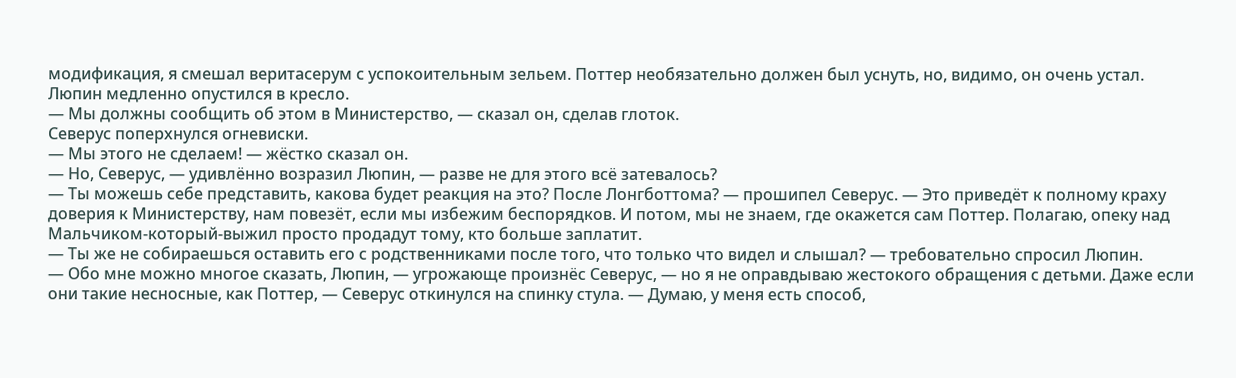модификация, я смешал веритасерум с успокоительным зельем. Поттер необязательно должен был уснуть, но, видимо, он очень устал.
Люпин медленно опустился в кресло.
— Мы должны сообщить об этом в Министерство, — сказал он, сделав глоток.
Северус поперхнулся огневиски.
— Мы этого не сделаем! — жёстко сказал он.
— Но, Северус, — удивлённо возразил Люпин, — разве не для этого всё затевалось?
— Ты можешь себе представить, какова будет реакция на это? После Лонгботтома? — прошипел Северус. — Это приведёт к полному краху доверия к Министерству, нам повезёт, если мы избежим беспорядков. И потом, мы не знаем, где окажется сам Поттер. Полагаю, опеку над Мальчиком-который-выжил просто продадут тому, кто больше заплатит.
— Ты же не собираешься оставить его с родственниками после того, что только что видел и слышал? — требовательно спросил Люпин.
— Обо мне можно многое сказать, Люпин, — угрожающе произнёс Северус, — но я не оправдываю жестокого обращения с детьми. Даже если они такие несносные, как Поттер, — Северус откинулся на спинку стула. — Думаю, у меня есть способ,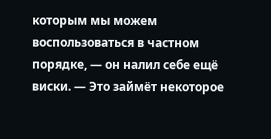которым мы можем воспользоваться в частном порядке, — он налил себе ещё виски. — Это займёт некоторое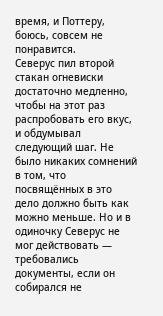время, и Поттеру, боюсь, совсем не понравится.
Северус пил второй стакан огневиски достаточно медленно, чтобы на этот раз распробовать его вкус, и обдумывал следующий шаг. Не было никаких сомнений в том, что посвящённых в это дело должно быть как можно меньше. Но и в одиночку Северус не мог действовать — требовались документы, если он собирался не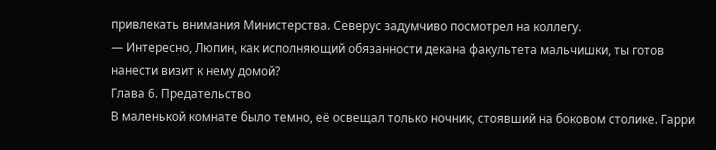привлекать внимания Министерства. Северус задумчиво посмотрел на коллегу.
— Интересно, Люпин, как исполняющий обязанности декана факультета мальчишки, ты готов нанести визит к нему домой?
Глава 6. Предательство
В маленькой комнате было темно, её освещал только ночник, стоявший на боковом столике. Гарри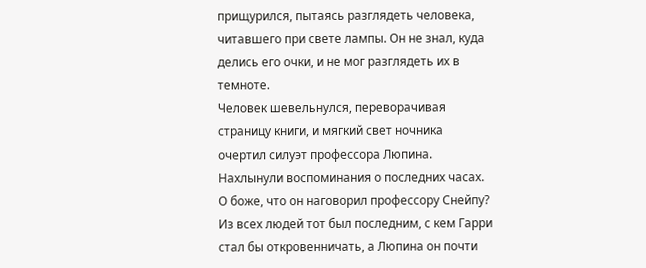прищурился, пытаясь разглядеть человека, читавшего при свете лампы. Он не знал, куда делись его очки, и не мог разглядеть их в темноте.
Человек шевельнулся, переворачивая страницу книги, и мягкий свет ночника очертил силуэт профессора Люпина.
Нахлынули воспоминания о последних часах. О боже, что он наговорил профессору Снейпу? Из всех людей тот был последним, с кем Гарри стал бы откровенничать, а Люпина он почти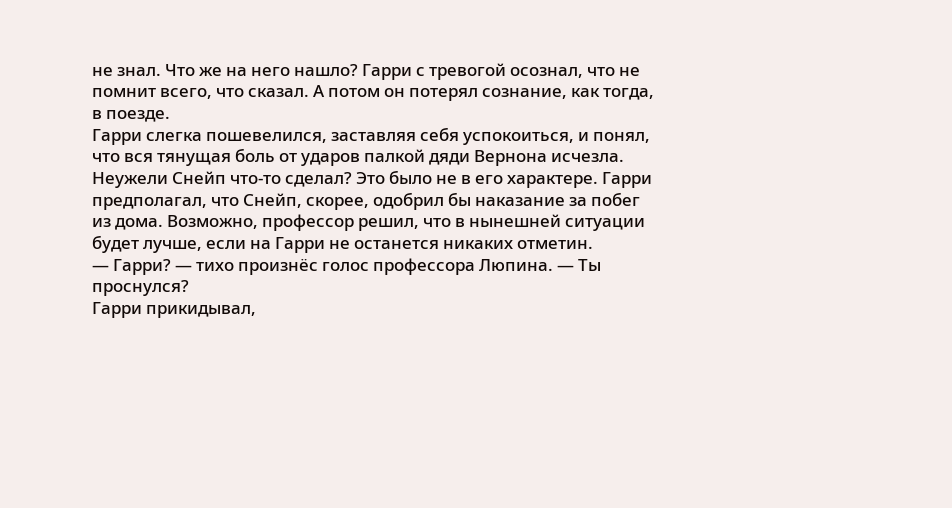не знал. Что же на него нашло? Гарри с тревогой осознал, что не помнит всего, что сказал. А потом он потерял сознание, как тогда, в поезде.
Гарри слегка пошевелился, заставляя себя успокоиться, и понял, что вся тянущая боль от ударов палкой дяди Вернона исчезла. Неужели Снейп что-то сделал? Это было не в его характере. Гарри предполагал, что Снейп, скорее, одобрил бы наказание за побег из дома. Возможно, профессор решил, что в нынешней ситуации будет лучше, если на Гарри не останется никаких отметин.
— Гарри? — тихо произнёс голос профессора Люпина. — Ты проснулся?
Гарри прикидывал,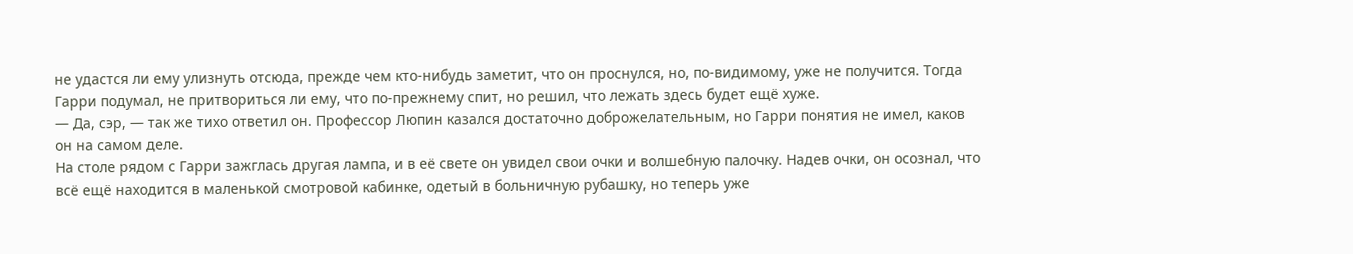не удастся ли ему улизнуть отсюда, прежде чем кто-нибудь заметит, что он проснулся, но, по-видимому, уже не получится. Тогда Гарри подумал, не притвориться ли ему, что по-прежнему спит, но решил, что лежать здесь будет ещё хуже.
— Да, сэр, — так же тихо ответил он. Профессор Люпин казался достаточно доброжелательным, но Гарри понятия не имел, каков он на самом деле.
На столе рядом с Гарри зажглась другая лампа, и в её свете он увидел свои очки и волшебную палочку. Надев очки, он осознал, что всё ещё находится в маленькой смотровой кабинке, одетый в больничную рубашку, но теперь уже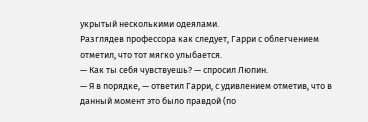укрытый несколькими одеялами.
Разглядев профессора как следует, Гарри с облегчением отметил, что тот мягко улыбается.
— Как ты себя чувствуешь? — спросил Люпин.
— Я в порядке, — ответил Гарри, с удивлением отметив, что в данный момент это было правдой (по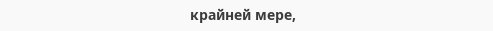крайней мере,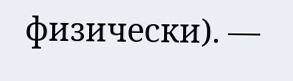физически). —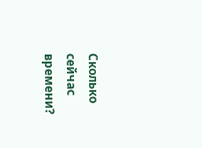Сколько сейчас времени?